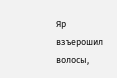Яр взъерошил волосы,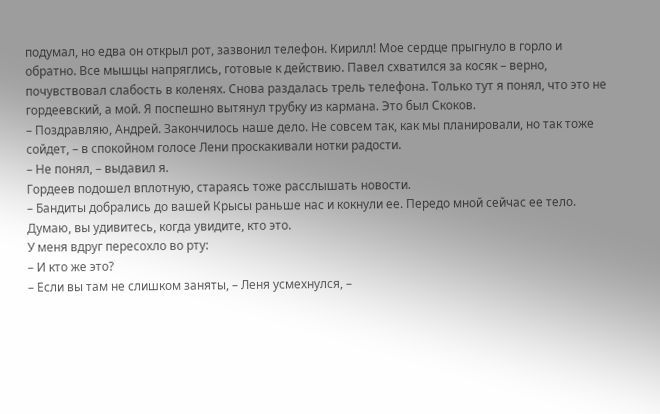подумал, но едва он открыл рот, зазвонил телефон. Кирилл! Мое сердце прыгнуло в горло и обратно. Все мышцы напряглись, готовые к действию. Павел схватился за косяк – верно, почувствовал слабость в коленях. Снова раздалась трель телефона. Только тут я понял, что это не гордеевский, а мой. Я поспешно вытянул трубку из кармана. Это был Скоков.
– Поздравляю, Андрей. Закончилось наше дело. Не совсем так, как мы планировали, но так тоже сойдет, – в спокойном голосе Лени проскакивали нотки радости.
– Не понял, – выдавил я.
Гордеев подошел вплотную, стараясь тоже расслышать новости.
– Бандиты добрались до вашей Крысы раньше нас и кокнули ее. Передо мной сейчас ее тело. Думаю, вы удивитесь, когда увидите, кто это.
У меня вдруг пересохло во рту:
– И кто же это?
– Если вы там не слишком заняты, – Леня усмехнулся, –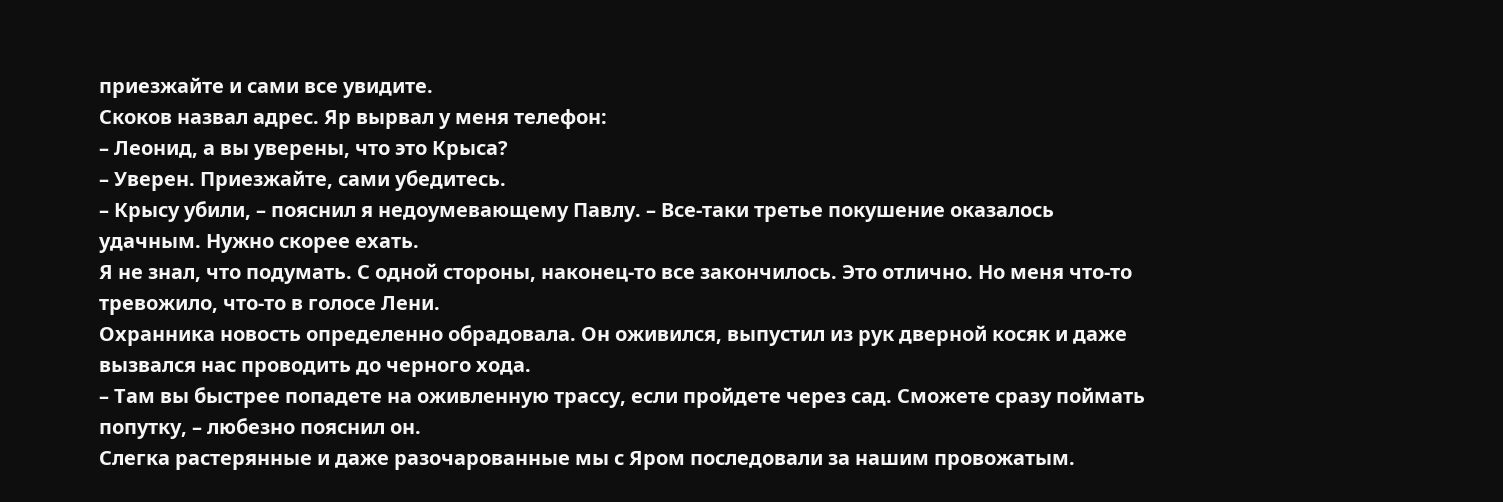приезжайте и сами все увидите.
Скоков назвал адрес. Яр вырвал у меня телефон:
– Леонид, а вы уверены, что это Крыса?
– Уверен. Приезжайте, сами убедитесь.
– Крысу убили, – пояснил я недоумевающему Павлу. – Все-таки третье покушение оказалось удачным. Нужно скорее ехать.
Я не знал, что подумать. С одной стороны, наконец-то все закончилось. Это отлично. Но меня что-то тревожило, что-то в голосе Лени.
Охранника новость определенно обрадовала. Он оживился, выпустил из рук дверной косяк и даже вызвался нас проводить до черного хода.
– Там вы быстрее попадете на оживленную трассу, если пройдете через сад. Сможете сразу поймать попутку, – любезно пояснил он.
Слегка растерянные и даже разочарованные мы с Яром последовали за нашим провожатым.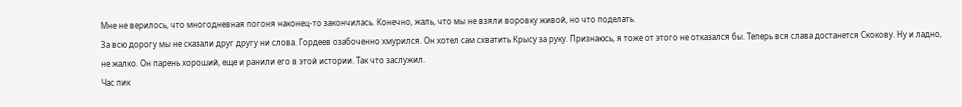Мне не верилось, что многодневная погоня наконец-то закончилась. Конечно, жаль, что мы не взяли воровку живой, но что поделать.
За всю дорогу мы не сказали друг другу ни слова. Гордеев озабоченно хмурился. Он хотел сам схватить Крысу за руку. Признаюсь, я тоже от этого не отказался бы. Теперь вся слава достанется Скокову. Ну и ладно, не жалко. Он парень хороший, еще и ранили его в этой истории. Так что заслужил.
Час пик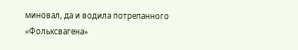миновал, да и водила потрепанного «Фольксвагена»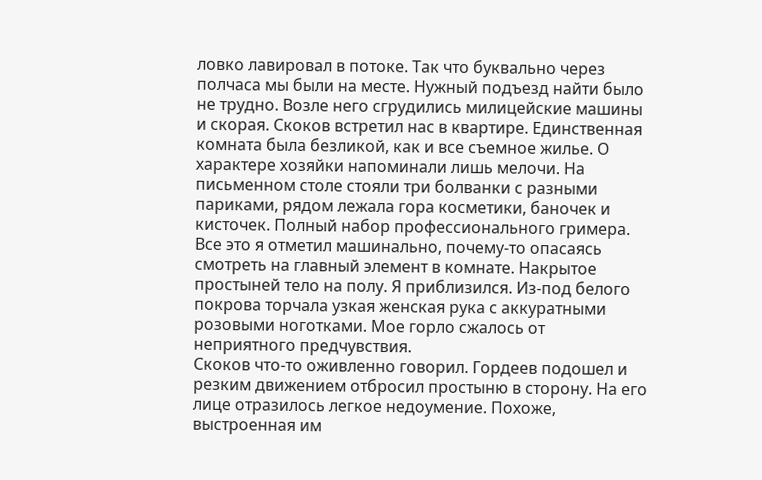ловко лавировал в потоке. Так что буквально через полчаса мы были на месте. Нужный подъезд найти было не трудно. Возле него сгрудились милицейские машины и скорая. Скоков встретил нас в квартире. Единственная комната была безликой, как и все съемное жилье. О характере хозяйки напоминали лишь мелочи. На письменном столе стояли три болванки с разными париками, рядом лежала гора косметики, баночек и кисточек. Полный набор профессионального гримера. Все это я отметил машинально, почему-то опасаясь смотреть на главный элемент в комнате. Накрытое простыней тело на полу. Я приблизился. Из-под белого покрова торчала узкая женская рука с аккуратными розовыми ноготками. Мое горло сжалось от неприятного предчувствия.
Скоков что-то оживленно говорил. Гордеев подошел и резким движением отбросил простыню в сторону. На его лице отразилось легкое недоумение. Похоже, выстроенная им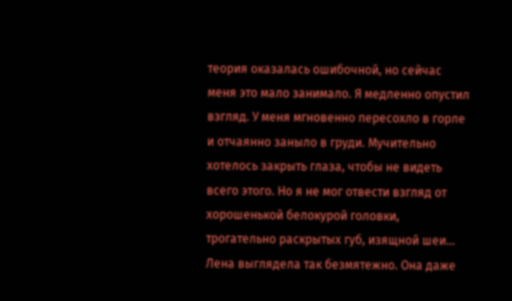теория оказалась ошибочной, но сейчас меня это мало занимало. Я медленно опустил взгляд. У меня мгновенно пересохло в горле и отчаянно заныло в груди. Мучительно хотелось закрыть глаза, чтобы не видеть всего этого. Но я не мог отвести взгляд от хорошенькой белокурой головки, трогательно раскрытых губ, изящной шеи… Лена выглядела так безмятежно. Она даже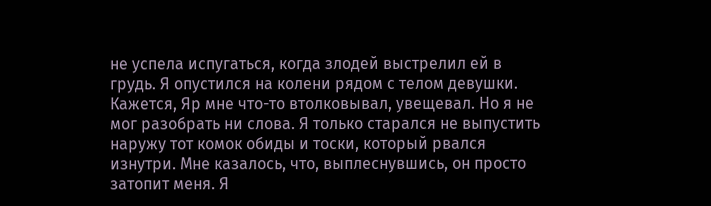не успела испугаться, когда злодей выстрелил ей в грудь. Я опустился на колени рядом с телом девушки. Кажется, Яр мне что-то втолковывал, увещевал. Но я не мог разобрать ни слова. Я только старался не выпустить наружу тот комок обиды и тоски, который рвался изнутри. Мне казалось, что, выплеснувшись, он просто затопит меня. Я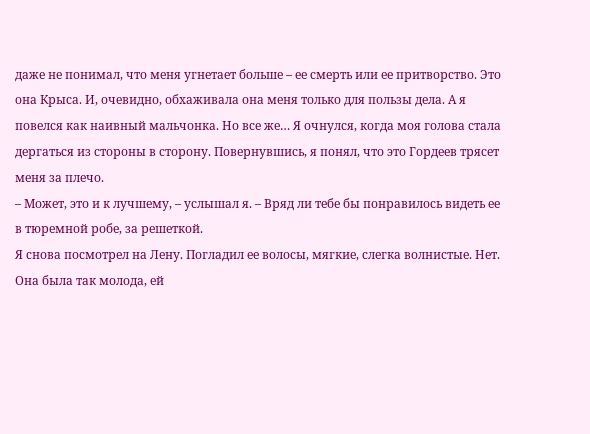даже не понимал, что меня угнетает больше – ее смерть или ее притворство. Это она Крыса. И, очевидно, обхаживала она меня только для пользы дела. А я повелся как наивный мальчонка. Но все же… Я очнулся, когда моя голова стала дергаться из стороны в сторону. Повернувшись, я понял, что это Гордеев трясет меня за плечо.
– Может, это и к лучшему, – услышал я. – Вряд ли тебе бы понравилось видеть ее в тюремной робе, за решеткой.
Я снова посмотрел на Лену. Погладил ее волосы, мягкие, слегка волнистые. Нет. Она была так молода, ей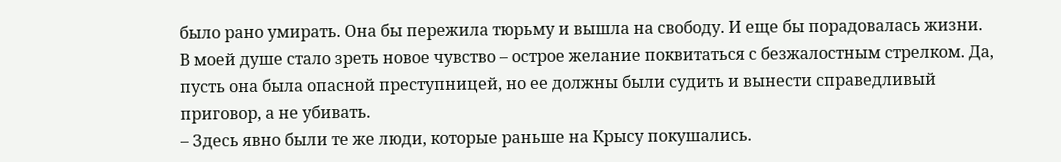было рано умирать. Она бы пережила тюрьму и вышла на свободу. И еще бы порадовалась жизни. В моей душе стало зреть новое чувство – острое желание поквитаться с безжалостным стрелком. Да, пусть она была опасной преступницей, но ее должны были судить и вынести справедливый приговор, а не убивать.
– Здесь явно были те же люди, которые раньше на Крысу покушались.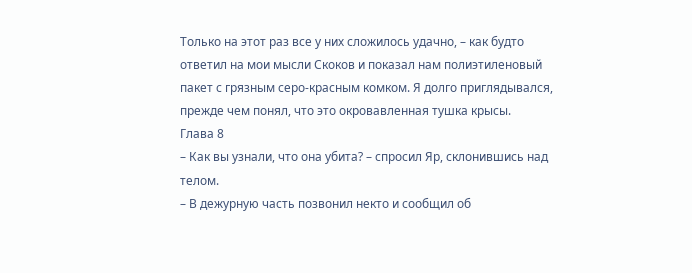Только на этот раз все у них сложилось удачно, – как будто ответил на мои мысли Скоков и показал нам полиэтиленовый пакет с грязным серо-красным комком. Я долго приглядывался, прежде чем понял, что это окровавленная тушка крысы.
Глава 8
– Как вы узнали, что она убита? – спросил Яр, склонившись над телом.
– В дежурную часть позвонил некто и сообщил об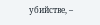убийстве, –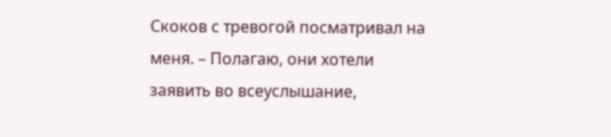Скоков с тревогой посматривал на меня. – Полагаю, они хотели заявить во всеуслышание,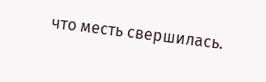что месть свершилась.